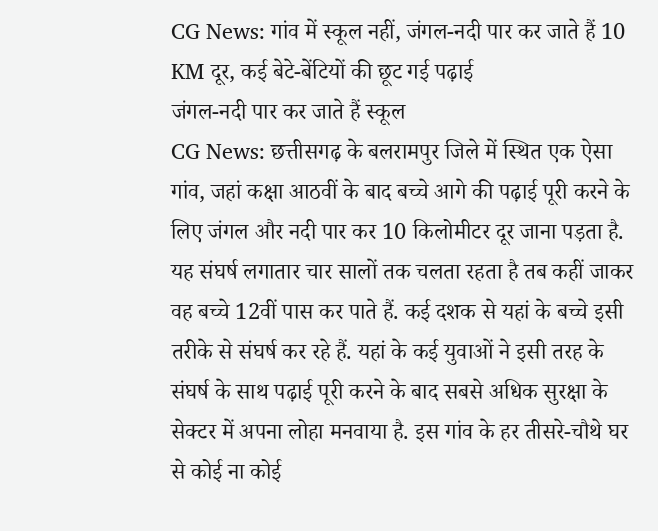CG News: गांव में स्कूल नहीं, जंगल-नदी पार कर जाते हैं 10 KM दूर, कई बेटे-बेंटियों की छूट गई पढ़ाई
जंगल-नदी पार कर जाते हैं स्कूल
CG News: छत्तीसगढ़ के बलरामपुर जिले में स्थित एक ऐसा गांव, जहां कक्षा आठवीं के बाद बच्चे आगे की पढ़ाई पूरी करने के लिए जंगल और नदी पार कर 10 किलोमीटर दूर जाना पड़ता है. यह संघर्ष लगातार चार सालों तक चलता रहता है तब कहीं जाकर वह बच्चे 12वीं पास कर पाते हैं. कई दशक से यहां के बच्चे इसी तरीके से संघर्ष कर रहे हैं. यहां के कई युवाओं ने इसी तरह के संघर्ष के साथ पढ़ाई पूरी करने के बाद सबसे अधिक सुरक्षा के सेक्टर में अपना लोहा मनवाया है. इस गांव के हर तीसरे-चौथे घर से कोई ना कोई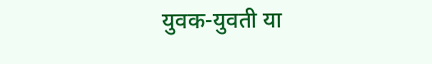युवक-युवती या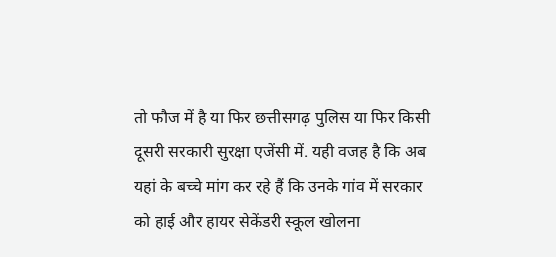तो फौज में है या फिर छत्तीसगढ़ पुलिस या फिर किसी दूसरी सरकारी सुरक्षा एजेंसी में. यही वजह है कि अब यहां के बच्चे मांग कर रहे हैं कि उनके गांव में सरकार को हाई और हायर सेकेंडरी स्कूल खोलना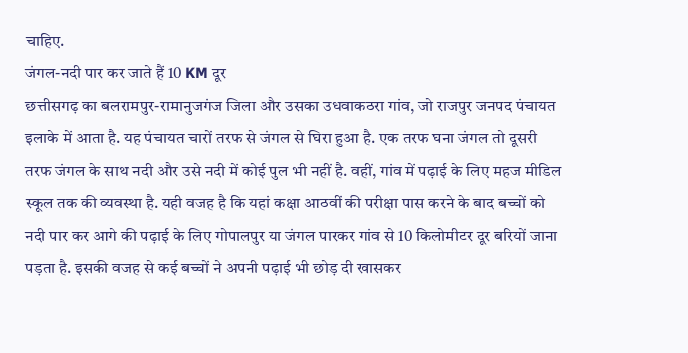चाहिए.
जंगल-नदी पार कर जाते हैं 10 KM दूर
छत्तीसगढ़ का बलरामपुर-रामानुजगंज जिला और उसका उधवाकठरा गांव, जो राजपुर जनपद पंचायत इलाके में आता है. यह पंचायत चारों तरफ से जंगल से घिरा हुआ है. एक तरफ घना जंगल तो दूसरी तरफ जंगल के साथ नदी और उसे नदी में कोई पुल भी नहीं है. वहीं, गांव में पढ़ाई के लिए महज मीडिल स्कूल तक की व्यवस्था है. यही वजह है कि यहां कक्षा आठवीं की परीक्षा पास करने के बाद बच्चों को नदी पार कर आगे की पढ़ाई के लिए गोपालपुर या जंगल पारकर गांव से 10 किलोमीटर दूर बरियों जाना पड़ता है. इसकी वजह से कई बच्चों ने अपनी पढ़ाई भी छोड़ दी खासकर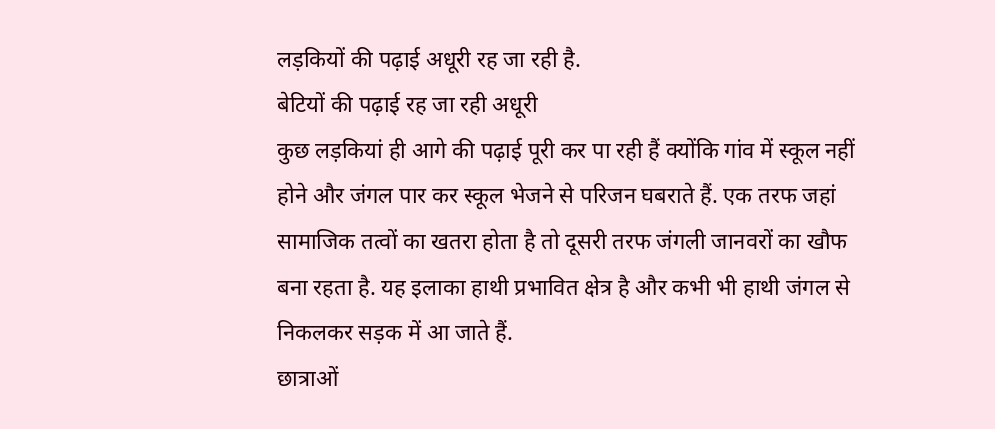लड़कियों की पढ़ाई अधूरी रह जा रही है.
बेटियों की पढ़ाई रह जा रही अधूरी
कुछ लड़कियां ही आगे की पढ़ाई पूरी कर पा रही हैं क्योंकि गांव में स्कूल नहीं होने और जंगल पार कर स्कूल भेजने से परिजन घबराते हैं. एक तरफ जहां सामाजिक तत्वों का खतरा होता है तो दूसरी तरफ जंगली जानवरों का खौफ बना रहता है. यह इलाका हाथी प्रभावित क्षेत्र है और कभी भी हाथी जंगल से निकलकर सड़क में आ जाते हैं.
छात्राओं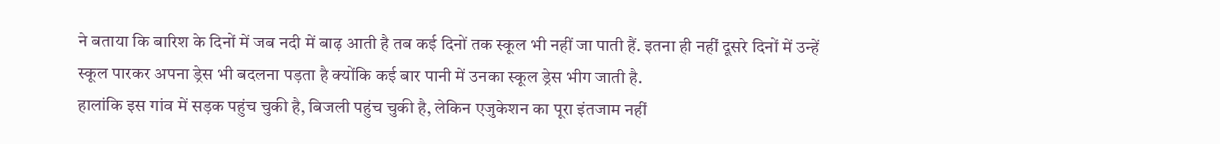ने बताया कि बारिश के दिनों में जब नदी में बाढ़ आती है तब कई दिनों तक स्कूल भी नहीं जा पाती हैं. इतना ही नहीं दूसरे दिनों में उन्हें स्कूल पारकर अपना ड्रेस भी बदलना पड़ता है क्योंकि कई बार पानी में उनका स्कूल ड्रेस भीग जाती है.
हालांकि इस गांव में सड़क पहुंच चुकी है, बिजली पहुंच चुकी है, लेकिन एजुकेशन का पूरा इंतजाम नहीं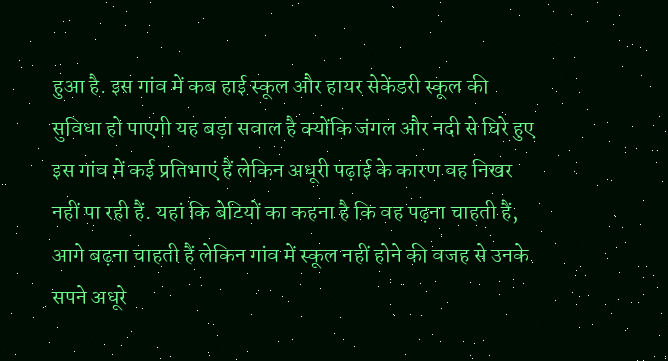हुआ है. इस गांव में कब हाई स्कूल और हायर सेकेंडरी स्कूल की सुविधा हो पाएगी यह बड़ा सवाल है क्योंकि जंगल और नदी से घिरे हुए इस गांव में कई प्रतिभाएं हैं लेकिन अधूरी पढ़ाई के कारण वह निखर नहीं पा रही हैं. यहां कि बेटियों का कहना है कि वह पढ़ना चाहती हैं, आगे बढ़ना चाहती हैं लेकिन गांव में स्कूल नहीं होने की वजह से उनके सपने अधूरे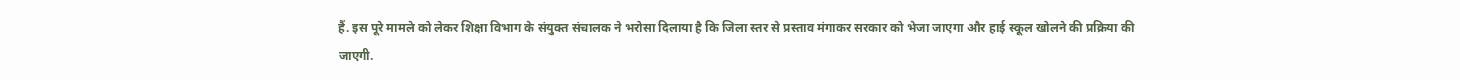हैं. इस पूरे मामले को लेकर शिक्षा विभाग के संयुक्त संचालक ने भरोसा दिलाया है कि जिला स्तर से प्रस्ताव मंगाकर सरकार को भेजा जाएगा और हाई स्कूल खोलने की प्रक्रिया की जाएगी.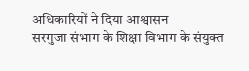अधिकारियों ने दिया आश्वासन
सरगुजा संभाग के शिक्षा विभाग के संयुक्त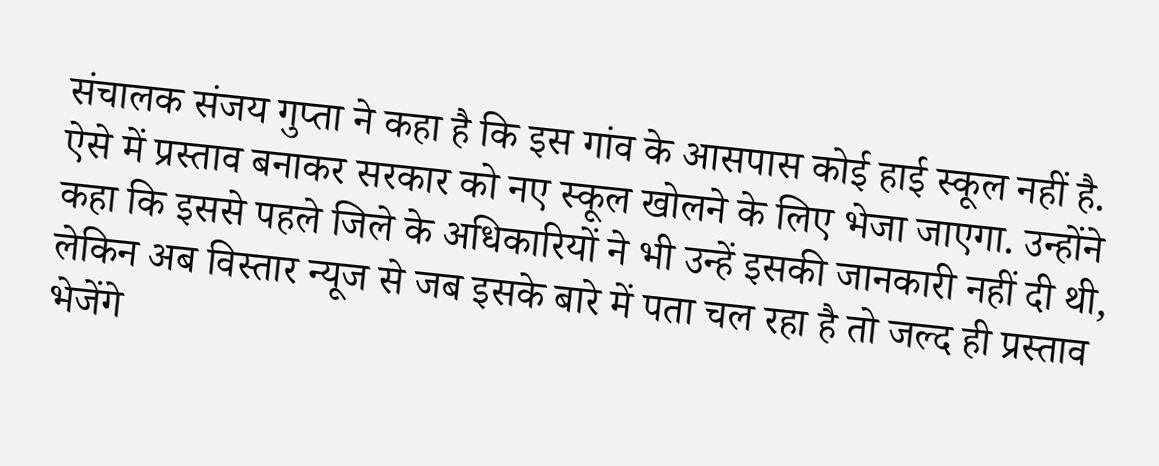संचालक संजय गुप्ता ने कहा है कि इस गांव के आसपास कोई हाई स्कूल नहीं है. ऐसे में प्रस्ताव बनाकर सरकार को नए स्कूल खोलने के लिए भेजा जाएगा. उन्होंने कहा कि इससे पहले जिले के अधिकारियों ने भी उन्हें इसकी जानकारी नहीं दी थी, लेकिन अब विस्तार न्यूज से जब इसके बारे में पता चल रहा है तो जल्द ही प्रस्ताव भेजेंगे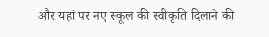और यहां पर नए स्कूल की स्वीकृति दिलाने की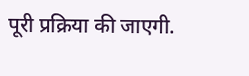पूरी प्रक्रिया की जाएगी.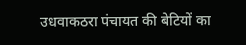उधवाकठरा पंचायत की बेटियों का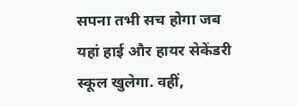सपना तभी सच होगा जब यहां हाई और हायर सेकेंडरी स्कूल खुलेगा. वहीं,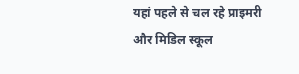यहां पहले से चल रहे प्राइमरी और मिडिल स्कूल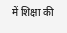में शिक्षा की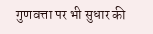गुणवत्ता पर भी सुधार की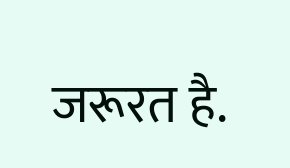जरूरत है.